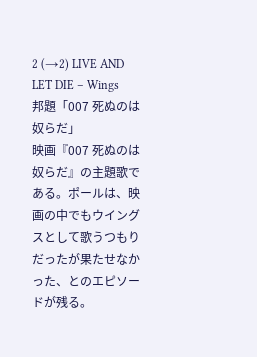2 (→2) LIVE AND LET DIE – Wings
邦題「007 死ぬのは奴らだ」
映画『007 死ぬのは奴らだ』の主題歌である。ポールは、映画の中でもウイングスとして歌うつもりだったが果たせなかった、とのエピソードが残る。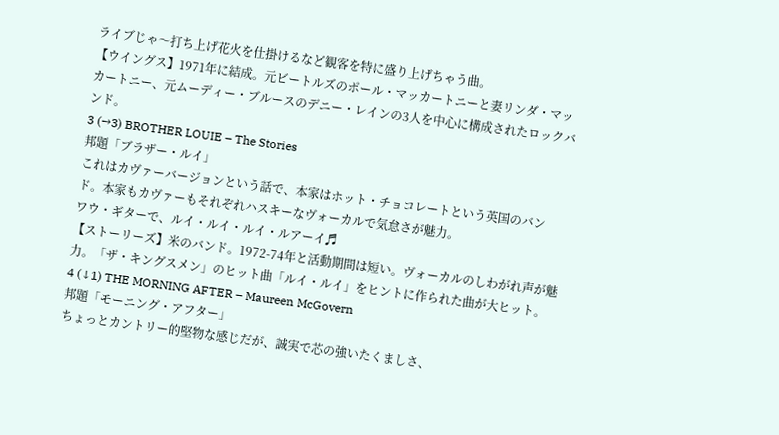ライブじゃ〜打ち上げ花火を仕掛けるなど観客を特に盛り上げちゃう曲。
【ウイングス】1971年に結成。元ビートルズのポール・マッカートニーと妻リンダ・マッカートニー、元ムーディー・ブルースのデニー・レインの3人を中心に構成されたロックバンド。
3 (→3) BROTHER LOUIE – The Stories
邦題「ブラザー・ルイ」
これはカヴァーバージョンという話で、本家はホット・チョコレートという英国のバンド。本家もカヴァーもそれぞれハスキーなヴォーカルで気怠さが魅力。
ワウ・ギターで、ルイ・ルイ・ルイ・ルアーイ♬
【ストーリーズ】米のバンド。1972-74年と活動期間は短い。ヴォーカルのしわがれ声が魅力。「ザ・キングスメン」のヒット曲「ルイ・ルイ」をヒントに作られた曲が大ヒット。
4 (↓1) THE MORNING AFTER – Maureen McGovern
邦題「モーニング・アフター」
ちょっとカントリー的堅物な感じだが、誠実で芯の強いたくましさ、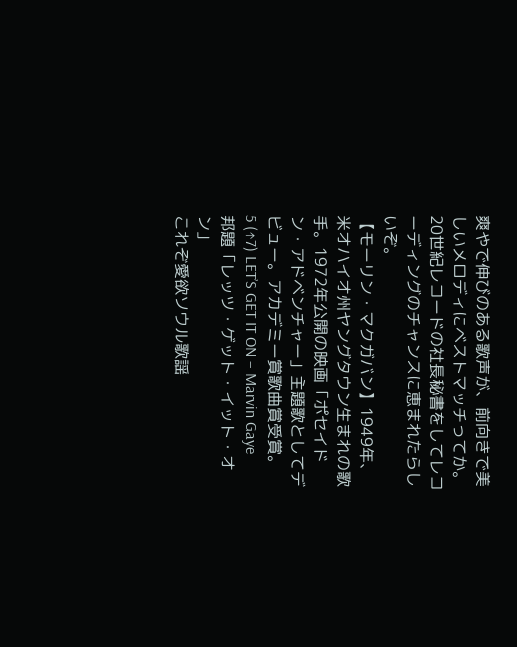爽やで伸びのある歌声が、前向きで美しいメロディにベストマッチってか。
20世紀レコードの社長秘書をしてレコーディングのチャンスに恵まれたらしいぞ。
【モーリン・マクガバン】1949年、米オハイオ州ヤングタウン生まれの歌手。1972年公開の映画「ポセイドン・アドベンチャー」主題歌としてデビュー。アカデミー賞歌曲賞受賞。
5 (↑7) LET’S GET IT ON – Marvin Gaye
邦題「レッツ・ゲット・イット・オン」
これぞ愛欲ソウル歌謡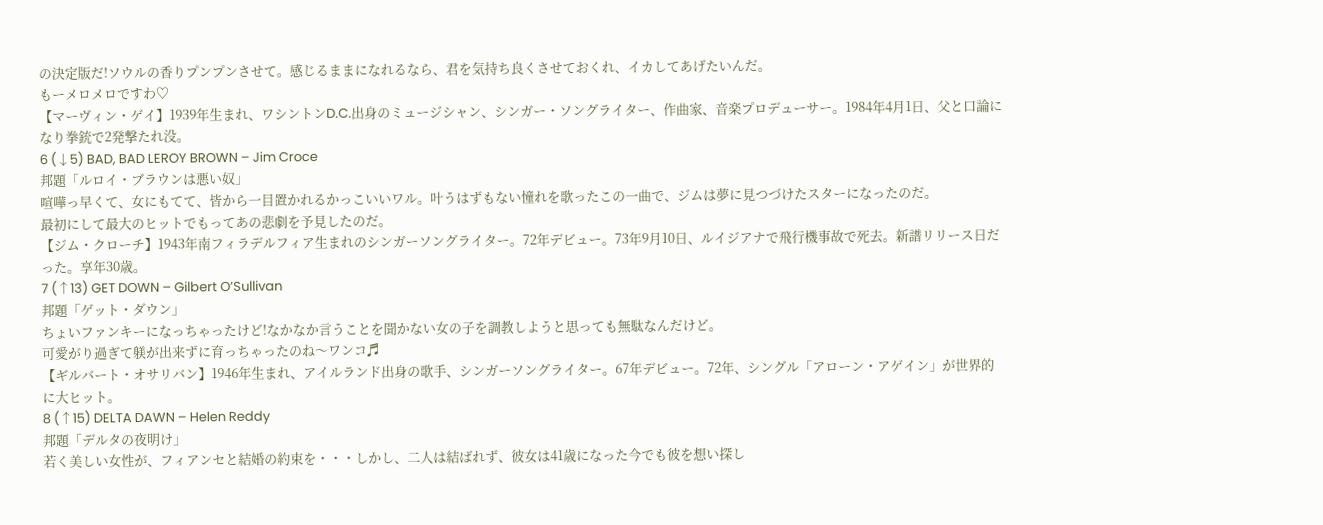の決定版だ!ソウルの香りプンプンさせて。感じるままになれるなら、君を気持ち良くさせておくれ、イカしてあげたいんだ。
もーメロメロですわ♡
【マーヴィン・ゲイ】1939年生まれ、ワシントンD.C.出身のミュージシャン、シンガー・ソングライター、作曲家、音楽プロデューサー。1984年4月1日、父と口論になり拳銃で2発撃たれ没。
6 (↓5) BAD, BAD LEROY BROWN – Jim Croce
邦題「ルロイ・ブラウンは悪い奴」
喧嘩っ早くて、女にもてて、皆から一目置かれるかっこいいワル。叶うはずもない憧れを歌ったこの一曲で、ジムは夢に見つづけたスターになったのだ。
最初にして最大のヒットでもってあの悲劇を予見したのだ。
【ジム・クローチ】1943年南フィラデルフィア生まれのシンガーソングライター。72年デビュー。73年9月10日、ルイジアナで飛行機事故で死去。新譜リリース日だった。享年30歳。
7 (↑13) GET DOWN – Gilbert O’Sullivan
邦題「ゲット・ダウン」
ちょいファンキーになっちゃったけど!なかなか言うことを聞かない女の子を調教しようと思っても無駄なんだけど。
可愛がり過ぎて躾が出来ずに育っちゃったのね〜ワンコ♬
【ギルバート・オサリバン】1946年生まれ、アイルランド出身の歌手、シンガーソングライター。67年デビュー。72年、シングル「アローン・アゲイン」が世界的に大ヒット。
8 (↑15) DELTA DAWN – Helen Reddy
邦題「デルタの夜明け」
若く美しい女性が、フィアンセと結婚の約束を・・・しかし、二人は結ばれず、彼女は41歳になった今でも彼を想い探し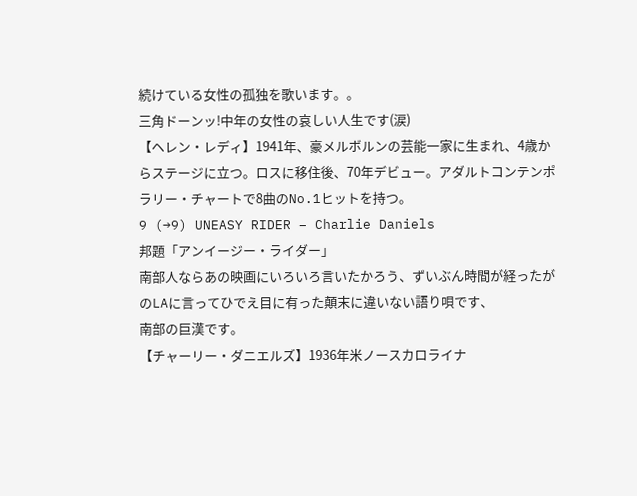続けている女性の孤独を歌います。。
三角ドーンッ!中年の女性の哀しい人生です(涙)
【ヘレン・レディ】1941年、豪メルボルンの芸能一家に生まれ、4歳からステージに立つ。ロスに移住後、70年デビュー。アダルトコンテンポラリー・チャートで8曲のNo.1ヒットを持つ。
9 (→9) UNEASY RIDER – Charlie Daniels
邦題「アンイージー・ライダー」
南部人ならあの映画にいろいろ言いたかろう、ずいぶん時間が経ったがのLAに言ってひでえ目に有った顛末に違いない語り唄です、
南部の巨漢です。
【チャーリー・ダニエルズ】1936年米ノースカロライナ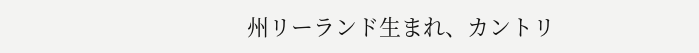州リーランド生まれ、カントリ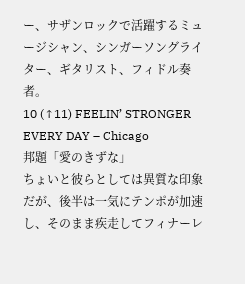ー、サザンロックで活躍するミュージシャン、シンガーソングライター、ギタリスト、フィドル奏者。
10 (↑11) FEELIN’ STRONGER EVERY DAY – Chicago
邦題「愛のきずな」
ちょいと彼らとしては異質な印象だが、後半は一気にテンポが加速し、そのまま疾走してフィナーレ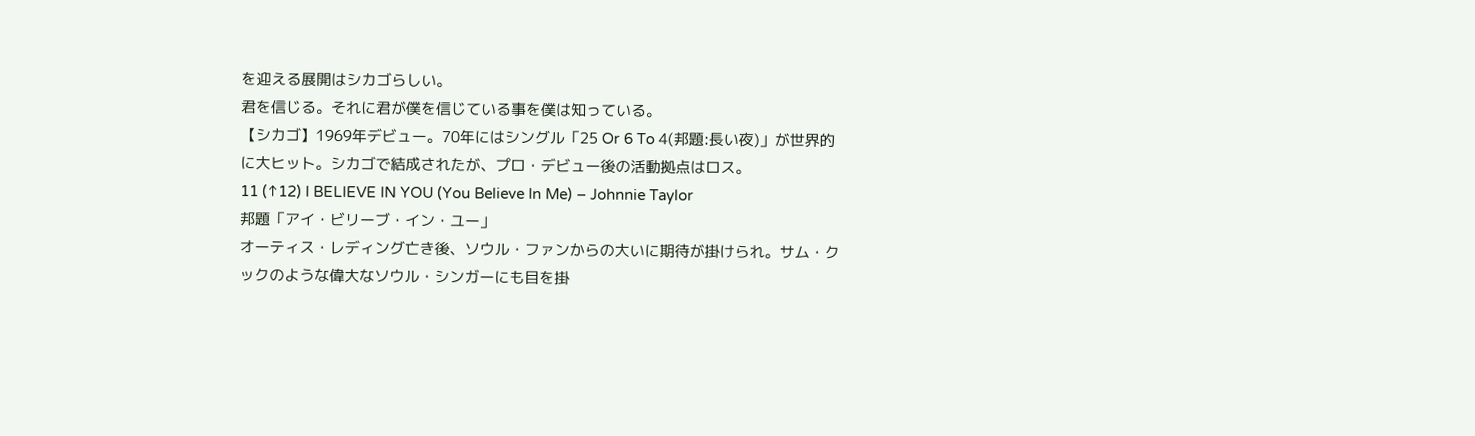を迎える展開はシカゴらしい。
君を信じる。それに君が僕を信じている事を僕は知っている。
【シカゴ】1969年デビュー。70年にはシングル「25 Or 6 To 4(邦題:長い夜)」が世界的に大ヒット。シカゴで結成されたが、プロ・デビュー後の活動拠点はロス。
11 (↑12) I BELIEVE IN YOU (You Believe In Me) – Johnnie Taylor
邦題「アイ・ビリーブ・イン・ユー」
オーティス・レディング亡き後、ソウル・ファンからの大いに期待が掛けられ。サム・クックのような偉大なソウル・シンガーにも目を掛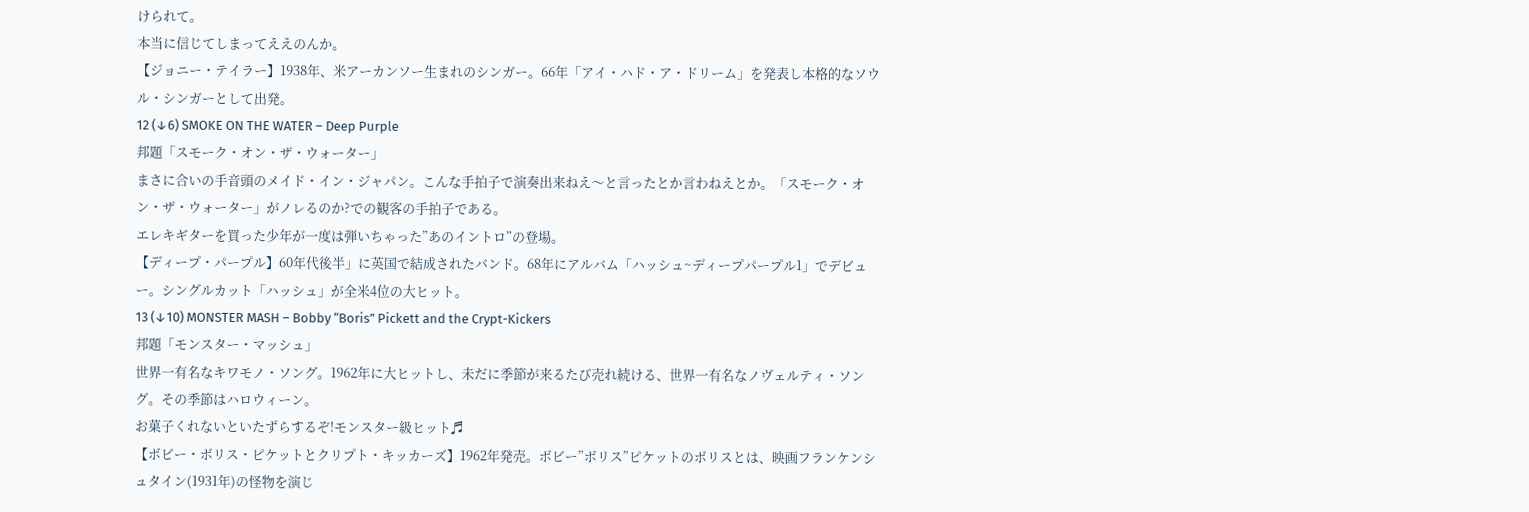けられて。
本当に信じてしまってええのんか。
【ジョニー・テイラー】1938年、米アーカンソー生まれのシンガー。66年「アイ・ハド・ア・ドリーム」を発表し本格的なソウル・シンガーとして出発。
12 (↓6) SMOKE ON THE WATER – Deep Purple
邦題「スモーク・オン・ザ・ウォーター」
まさに合いの手音頭のメイド・イン・ジャパン。こんな手拍子で演奏出来ねえ〜と言ったとか言わねえとか。「スモーク・オン・ザ・ウォーター」がノレるのか?での観客の手拍子である。
エレキギターを買った少年が一度は弾いちゃった”あのイントロ”の登場。
【ディープ・パープル】60年代後半」に英国で結成されたバンド。68年にアルバム「ハッシュ~ディープパープル1」でデビュー。シングルカット「ハッシュ」が全米4位の大ヒット。
13 (↓10) MONSTER MASH – Bobby “Boris” Pickett and the Crypt-Kickers
邦題「モンスター・マッシュ」
世界一有名なキワモノ・ソング。1962年に大ヒットし、未だに季節が来るたび売れ続ける、世界一有名なノヴェルティ・ソング。その季節はハロウィーン。
お菓子くれないといたずらするぞ!モンスター級ヒット♬
【ボビー・ボリス・ピケットとクリプト・キッカーズ】1962年発売。ボビー”ボリス”ピケットのボリスとは、映画フランケンシュタイン(1931年)の怪物を演じ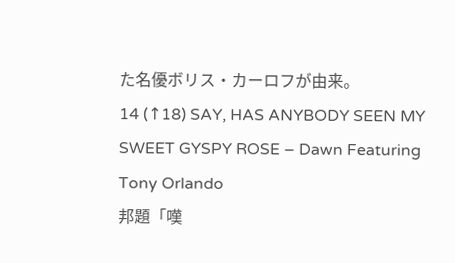た名優ボリス・カーロフが由来。
14 (↑18) SAY, HAS ANYBODY SEEN MY SWEET GYSPY ROSE – Dawn Featuring Tony Orlando
邦題「嘆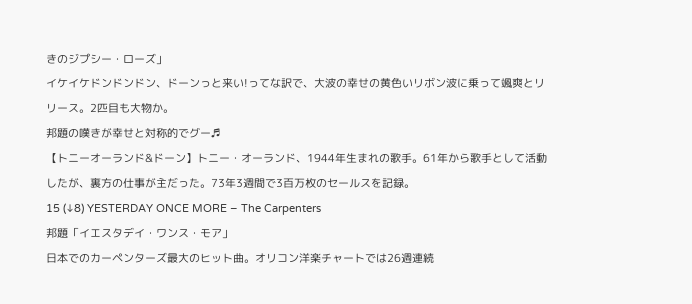きのジプシー・ローズ」
イケイケドンドンドン、ドーンっと来い!ってな訳で、大波の幸せの黄色いリボン波に乗って颯爽とリリース。2匹目も大物か。
邦題の嘆きが幸せと対称的でグー♬
【トニーオーランド&ドーン】トニー・オーランド、1944年生まれの歌手。61年から歌手として活動したが、裏方の仕事が主だった。73年3週間で3百万枚のセールスを記録。
15 (↓8) YESTERDAY ONCE MORE – The Carpenters
邦題「イエスタデイ・ワンス・モア」
日本でのカーペンターズ最大のヒット曲。オリコン洋楽チャートでは26週連続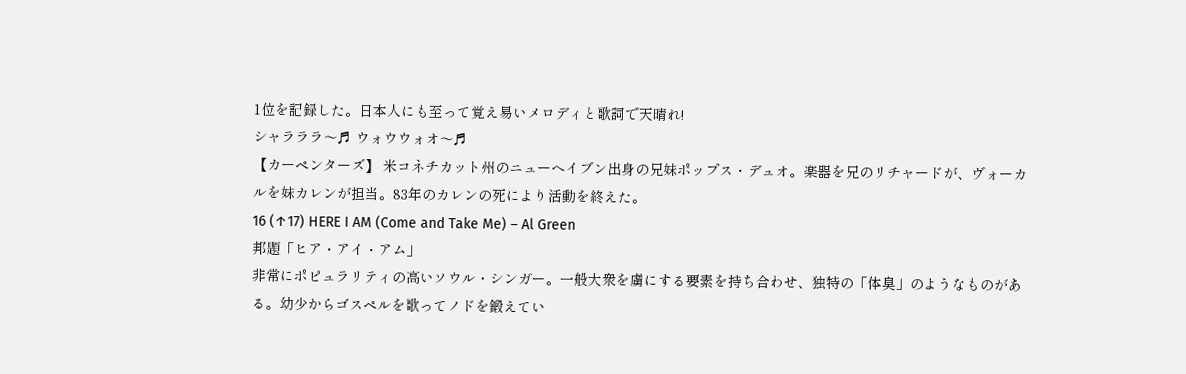1位を記録した。日本人にも至って覚え易いメロディと歌詞で天晴れ!
シャラララ〜♬ ウォウウォオ〜♬
【カーペンターズ】 米コネチカット州のニューヘイブン出身の兄妹ポップス・デュオ。楽器を兄のリチャードが、ヴォーカルを妹カレンが担当。83年のカレンの死により活動を終えた。
16 (↑17) HERE I AM (Come and Take Me) – Al Green
邦題「ヒア・アイ・アム」
非常にポピュラリティの高いソウル・シンガー。一般大衆を虜にする要素を持ち合わせ、独特の「体臭」のようなものがある。幼少からゴスペルを歌ってノドを鍛えてい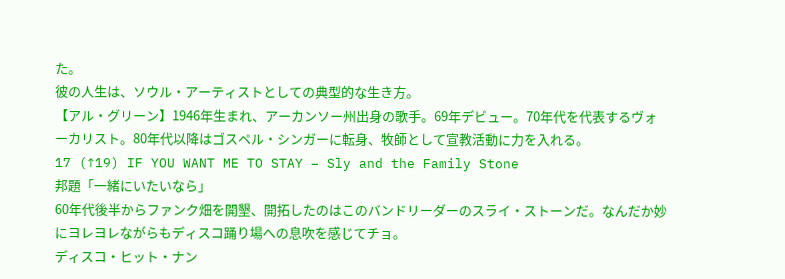た。
彼の人生は、ソウル・アーティストとしての典型的な生き方。
【アル・グリーン】1946年生まれ、アーカンソー州出身の歌手。69年デビュー。70年代を代表するヴォーカリスト。80年代以降はゴスペル・シンガーに転身、牧師として宣教活動に力を入れる。
17 (↑19) IF YOU WANT ME TO STAY – Sly and the Family Stone
邦題「一緒にいたいなら」
60年代後半からファンク畑を開墾、開拓したのはこのバンドリーダーのスライ・ストーンだ。なんだか妙にヨレヨレながらもディスコ踊り場への息吹を感じてチョ。
ディスコ・ヒット・ナン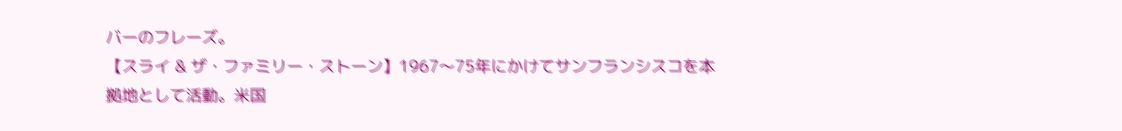バーのフレーズ。
【スライ & ザ・ファミリー・ストーン】1967〜75年にかけてサンフランシスコを本拠地として活動。米国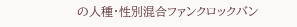の人種・性別混合ファンクロックバン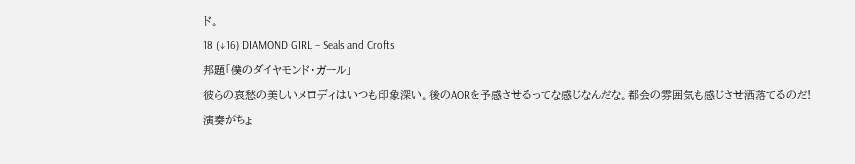ド。
18 (↓16) DIAMOND GIRL – Seals and Crofts
邦題「僕のダイヤモンド・ガール」
彼らの哀愁の美しいメロディはいつも印象深い。後のAORを予感させるってな感じなんだな。都会の雰囲気も感じさせ洒落てるのだ!
演奏がちょ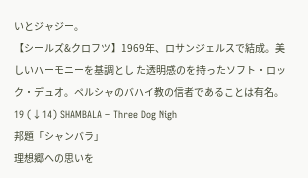いとジャジー。
【シールズ&クロフツ】1969年、ロサンジェルスで結成。美しいハーモニーを基調とし た透明感のを持ったソフト・ロック・デュオ。ペルシャのバハイ教の信者であることは有名。
19 (↓14) SHAMBALA – Three Dog Nigh
邦題「シャンバラ」
理想郷への思いを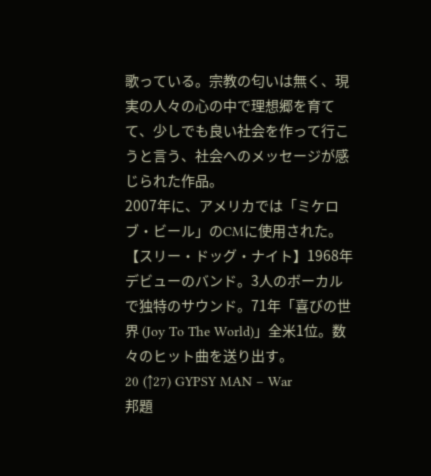歌っている。宗教の匂いは無く、現実の人々の心の中で理想郷を育てて、少しでも良い社会を作って行こうと言う、社会へのメッセージが感じられた作品。
2007年に、アメリカでは「ミケロブ・ビール」のCMに使用された。
【スリー・ドッグ・ナイト】1968年デビューのバンド。3人のボーカルで独特のサウンド。71年「喜びの世界 (Joy To The World)」全米1位。数々のヒット曲を送り出す。
20 (↑27) GYPSY MAN – War
邦題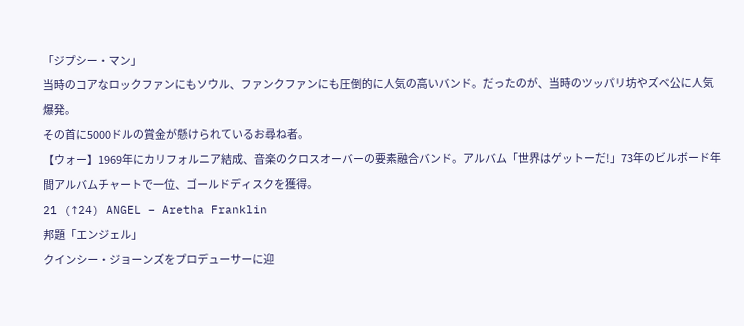「ジプシー・マン」
当時のコアなロックファンにもソウル、ファンクファンにも圧倒的に人気の高いバンド。だったのが、当時のツッパリ坊やズベ公に人気爆発。
その首に5000ドルの賞金が懸けられているお尋ね者。
【ウォー】1969年にカリフォルニア結成、音楽のクロスオーバーの要素融合バンド。アルバム「世界はゲットーだ!」73年のビルボード年間アルバムチャートで一位、ゴールドディスクを獲得。
21 (↑24) ANGEL – Aretha Franklin
邦題「エンジェル」
クインシー・ジョーンズをプロデューサーに迎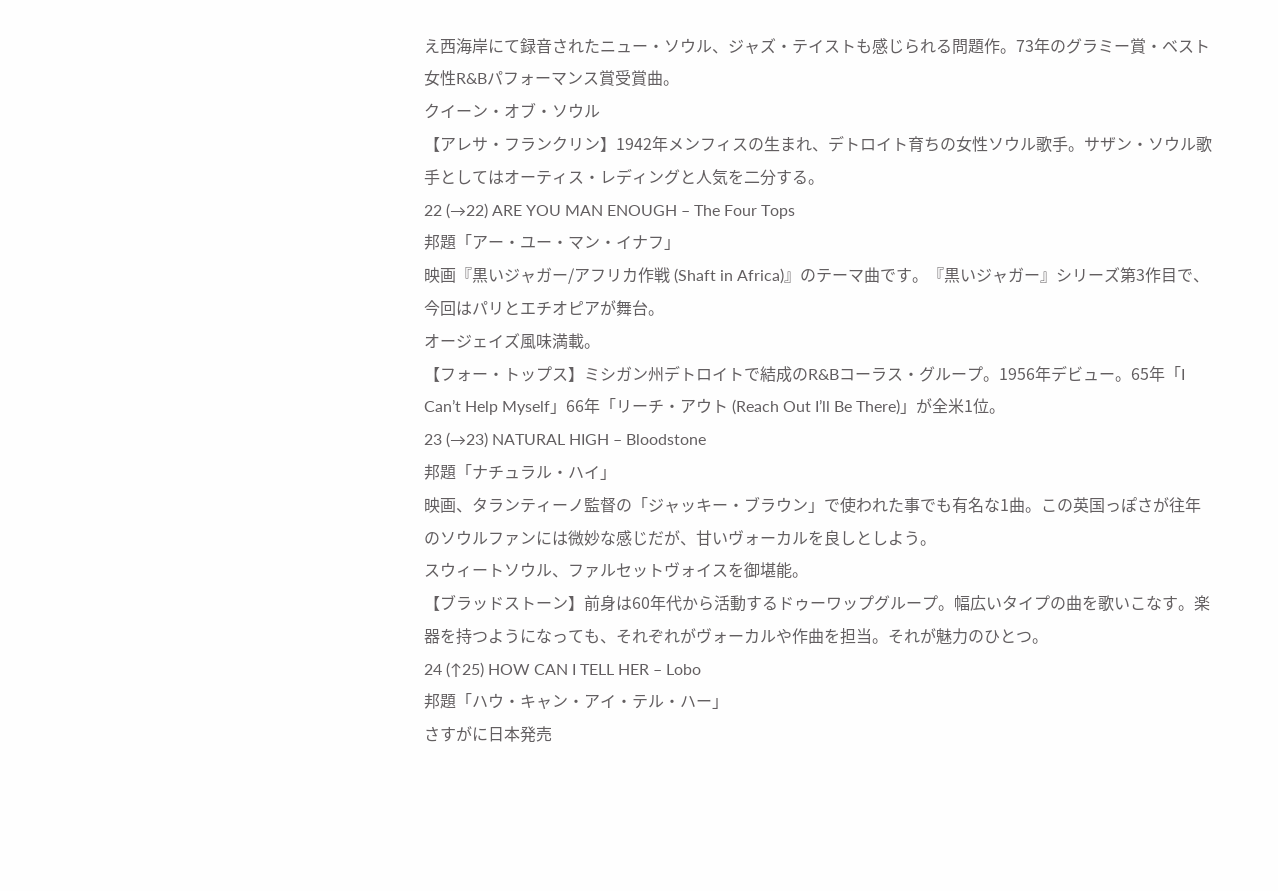え西海岸にて録音されたニュー・ソウル、ジャズ・テイストも感じられる問題作。73年のグラミー賞・ベスト女性R&Bパフォーマンス賞受賞曲。
クイーン・オブ・ソウル
【アレサ・フランクリン】1942年メンフィスの生まれ、デトロイト育ちの女性ソウル歌手。サザン・ソウル歌手としてはオーティス・レディングと人気を二分する。
22 (→22) ARE YOU MAN ENOUGH – The Four Tops
邦題「アー・ユー・マン・イナフ」
映画『黒いジャガー/アフリカ作戦 (Shaft in Africa)』のテーマ曲です。『黒いジャガー』シリーズ第3作目で、今回はパリとエチオピアが舞台。
オージェイズ風味満載。
【フォー・トップス】ミシガン州デトロイトで結成のR&Bコーラス・グループ。1956年デビュー。65年「I Can’t Help Myself」66年「リーチ・アウト (Reach Out I’ll Be There)」が全米1位。
23 (→23) NATURAL HIGH – Bloodstone
邦題「ナチュラル・ハイ」
映画、タランティーノ監督の「ジャッキー・ブラウン」で使われた事でも有名な1曲。この英国っぽさが往年のソウルファンには微妙な感じだが、甘いヴォーカルを良しとしよう。
スウィートソウル、ファルセットヴォイスを御堪能。
【ブラッドストーン】前身は60年代から活動するドゥーワップグループ。幅広いタイプの曲を歌いこなす。楽器を持つようになっても、それぞれがヴォーカルや作曲を担当。それが魅力のひとつ。
24 (↑25) HOW CAN I TELL HER – Lobo
邦題「ハウ・キャン・アイ・テル・ハー」
さすがに日本発売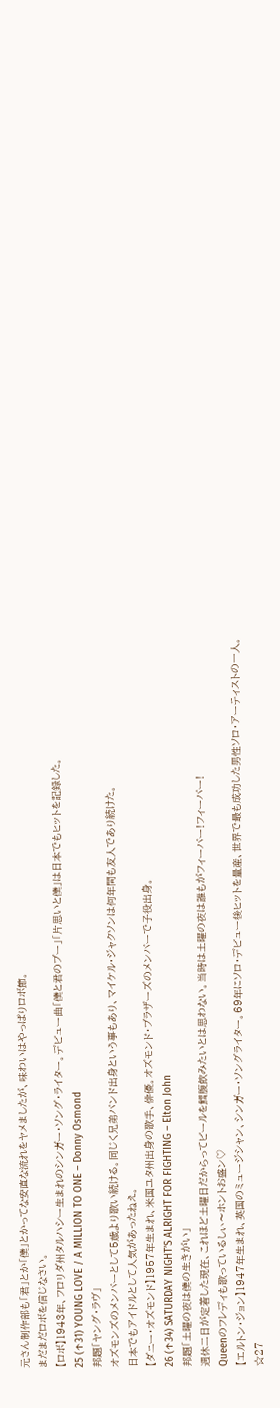元さん制作部も「君」とか「僕」とかってな安直な流れをヤメましたが、味わいはやっぱりロボ節。
まだまだロボを信じなさい。
【ロボ】1943年、フロリダ州タルハシー生まれのシンガー・ソング・ライター。デビュー曲「僕と君のブー」「片思いと僕」は日本でもヒットを記録した。
25 (↑31) YOUNG LOVE / A MILLION TO ONE – Donny Osmond
邦題「ヤング・ラヴ」
オズモンズのメンバーとして5歳より歌い続ける。同じく兄弟バンド出身という事もあり、マイケル・ジャクソンは何年間も友人であり続けた。
日本でもアイドルとして人気があったねえ。
【ダニー・オズモンド】1957年生まれ、米国ユタ州出身の歌手、俳優。オズモンド・ブラザーズのメンバーで子役出身。
26 (↑34) SATURDAY NIGHT’S ALRIGHT FOR FIGHTING – Elton John
邦題「土曜の夜は僕の生きがい」
週休二日が定着した現在、これほど土曜日だからってビールを鱈腹飲みたいとは思わない。当時は土曜の夜は誰もがフィーバー!フィーバー!
Queenのフレディも歌っているしぃ〜ホントお盛ン♡
【エルトン・ジョン】1947年生まれ、英国のミュージシャン、シンガー・ソングライター。69年にソロ・デビュー後ヒットを量産、世界で最も成功した男性ソロ・アーティストの一人。
☆27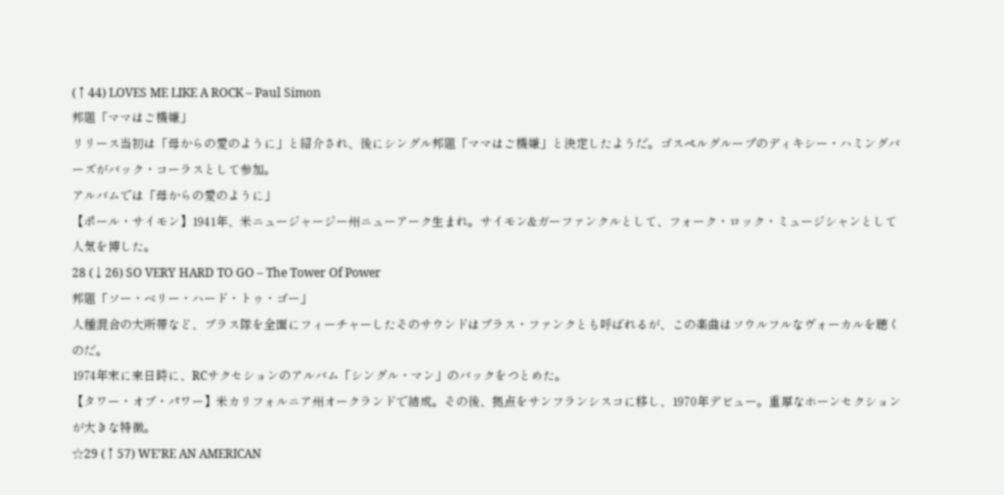(↑44) LOVES ME LIKE A ROCK – Paul Simon
邦題「ママはご機嫌」
リリース当初は「母からの愛のように」と紹介され、後にシングル邦題「ママはご機嫌」と決定したようだ。ゴスペルグループのディキシー・ハミングバーズがバック・コーラスとして参加。
アルバムでは「母からの愛のように」
【ポール・サイモン】1941年、米ニュージャージー州ニューアーク生まれ。サイモン&ガーファンクルとして、フォーク・ロック・ミュージシャンとして人気を博した。
28 (↓26) SO VERY HARD TO GO – The Tower Of Power
邦題「ソー・ベリー・ハード・トゥ・ゴー」
人種混合の大所帯など、ブラス隊を全面にフィーチャーしたそのサウンドはブラス・ファンクとも呼ばれるが、この楽曲はソウルフルなヴォーカルを聴くのだ。
1974年末に来日時に、RCサクセションのアルバム「シングル・マン」のバックをつとめた。
【タワー・オブ・パワー】米カリフォルニア州オークランドで結成。その後、拠点をサンフランシスコに移し、1970年デビュー。重厚なホーンセクションが大きな特徴。
☆29 (↑57) WE’RE AN AMERICAN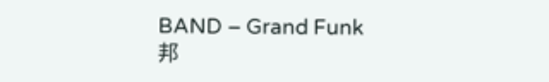BAND – Grand Funk
邦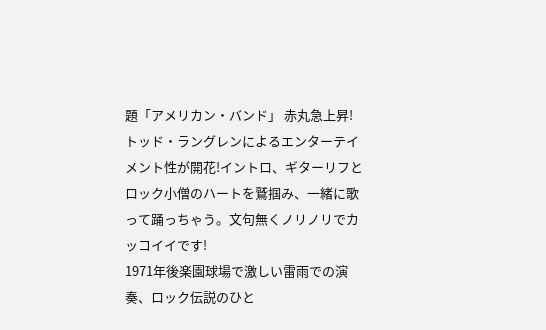題「アメリカン・バンド」 赤丸急上昇!
トッド・ラングレンによるエンターテイメント性が開花!イントロ、ギターリフとロック小僧のハートを鷲掴み、一緒に歌って踊っちゃう。文句無くノリノリでカッコイイです!
1971年後楽園球場で激しい雷雨での演奏、ロック伝説のひと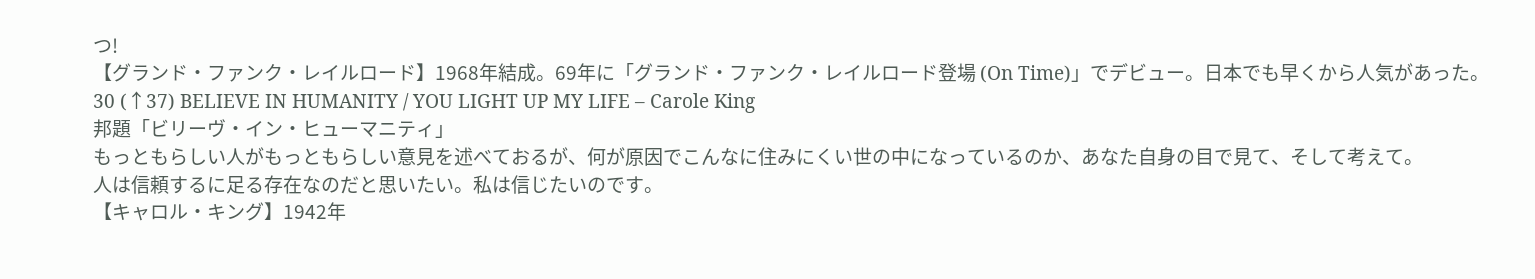つ!
【グランド・ファンク・レイルロード】1968年結成。69年に「グランド・ファンク・レイルロード登場 (On Time)」でデビュー。日本でも早くから人気があった。
30 (↑37) BELIEVE IN HUMANITY / YOU LIGHT UP MY LIFE – Carole King
邦題「ビリーヴ・イン・ヒューマニティ」
もっともらしい人がもっともらしい意見を述べておるが、何が原因でこんなに住みにくい世の中になっているのか、あなた自身の目で見て、そして考えて。
人は信頼するに足る存在なのだと思いたい。私は信じたいのです。
【キャロル・キング】1942年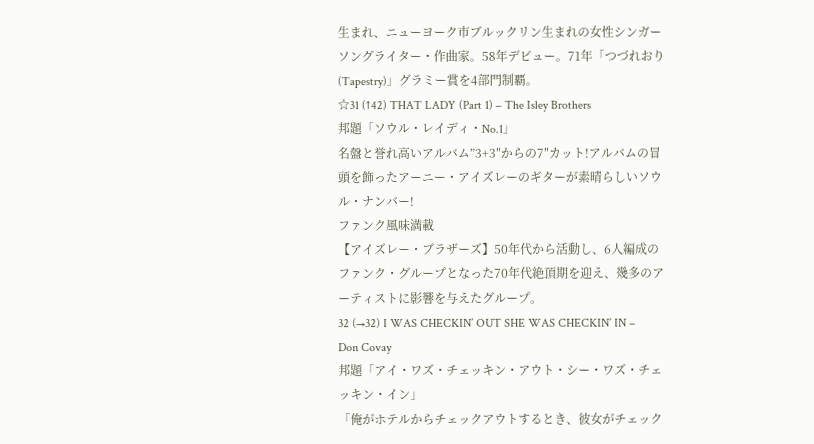生まれ、ニューヨーク市ブルックリン生まれの女性シンガーソングライター・作曲家。58年デビュー。71年「つづれおり (Tapestry)」グラミー賞を4部門制覇。
☆31 (↑42) THAT LADY (Part 1) – The Isley Brothers
邦題「ソウル・レイディ・No.1」
名盤と誉れ高いアルバム”3+3″からの7″カット!アルバムの冒頭を飾ったアーニー・アイズレーのギターが素晴らしいソウル・ナンバー!
ファンク風味満載
【アイズレー・ブラザーズ】50年代から活動し、6人編成のファンク・グループとなった70年代絶頂期を迎え、幾多のアーティストに影響を与えたグループ。
32 (→32) I WAS CHECKIN’ OUT SHE WAS CHECKIN’ IN – Don Covay
邦題「アイ・ワズ・チェッキン・アウト・シー・ワズ・チェッキン・イン」
「俺がホテルからチェックアウトするとき、彼女がチェック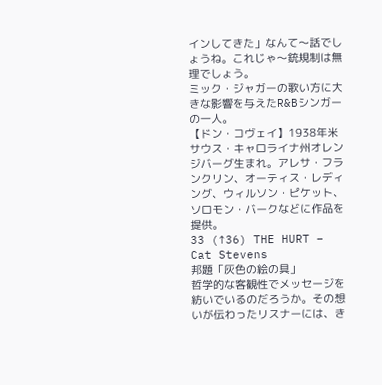インしてきた」なんて〜話でしょうね。これじゃ〜銃規制は無理でしょう。
ミック・ジャガーの歌い方に大きな影響を与えたR&Bシンガーの一人。
【ドン・コヴェイ】1938年米サウス・キャロライナ州オレンジバーグ生まれ。アレサ・フランクリン、オーティス・レディング、ウィルソン・ピケット、ソロモン・バークなどに作品を提供。
33 (↑36) THE HURT – Cat Stevens
邦題「灰色の絵の具」
哲学的な客観性でメッセージを紡いでいるのだろうか。その想いが伝わったリスナーには、き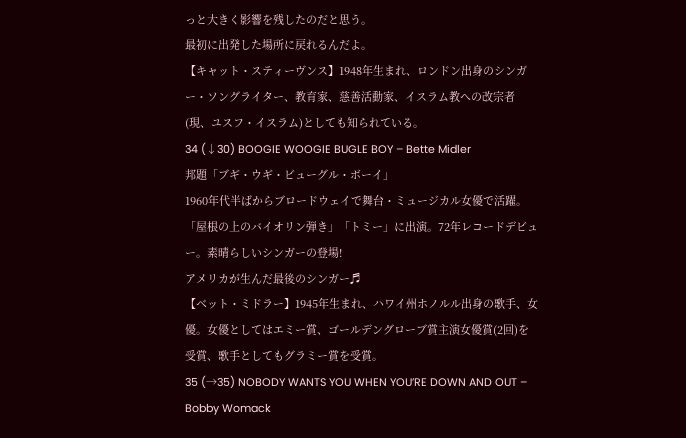っと大きく影響を残したのだと思う。
最初に出発した場所に戻れるんだよ。
【キャット・スティーヴンス】1948年生まれ、ロンドン出身のシンガー・ソングライター、教育家、慈善活動家、イスラム教への改宗者(現、ユスフ・イスラム)としても知られている。
34 (↓30) BOOGIE WOOGIE BUGLE BOY – Bette Midler
邦題「ブギ・ウギ・ビューグル・ボーイ」
1960年代半ばからブロードウェイで舞台・ミュージカル女優で活躍。「屋根の上のバイオリン弾き」「トミー」に出演。72年レコードデビュー。素晴らしいシンガーの登場!
アメリカが生んだ最後のシンガー♬
【ベット・ミドラー】1945年生まれ、ハワイ州ホノルル出身の歌手、女優。女優としてはエミー賞、ゴールデングローブ賞主演女優賞(2回)を受賞、歌手としてもグラミー賞を受賞。
35 (→35) NOBODY WANTS YOU WHEN YOU’RE DOWN AND OUT – Bobby Womack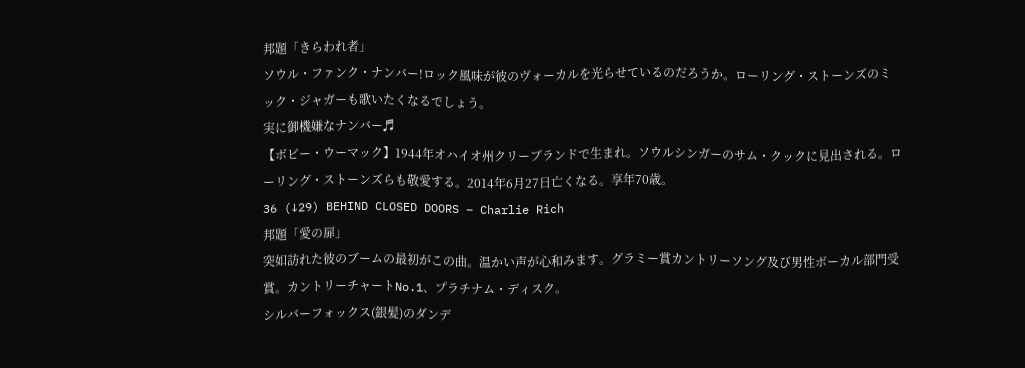邦題「きらわれ者」
ソウル・ファンク・ナンバー!ロック風味が彼のヴォーカルを光らせているのだろうか。ローリング・ストーンズのミック・ジャガーも歌いたくなるでしょう。
実に御機嫌なナンバー♬
【ボビー・ウーマック】1944年オハイオ州クリーブランドで生まれ。ソウルシンガーのサム・クックに見出される。ローリング・ストーンズらも敬愛する。2014年6月27日亡くなる。享年70歳。
36 (↓29) BEHIND CLOSED DOORS – Charlie Rich
邦題「愛の扉」
突如訪れた彼のブームの最初がこの曲。温かい声が心和みます。グラミー賞カントリーソング及び男性ボーカル部門受賞。カントリーチャートNo.1、プラチナム・ディスク。
シルバーフォックス(銀髪)のダンデ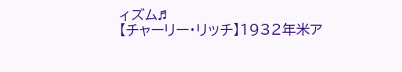ィズム♬
【チャーリー・リッチ】1932年米ア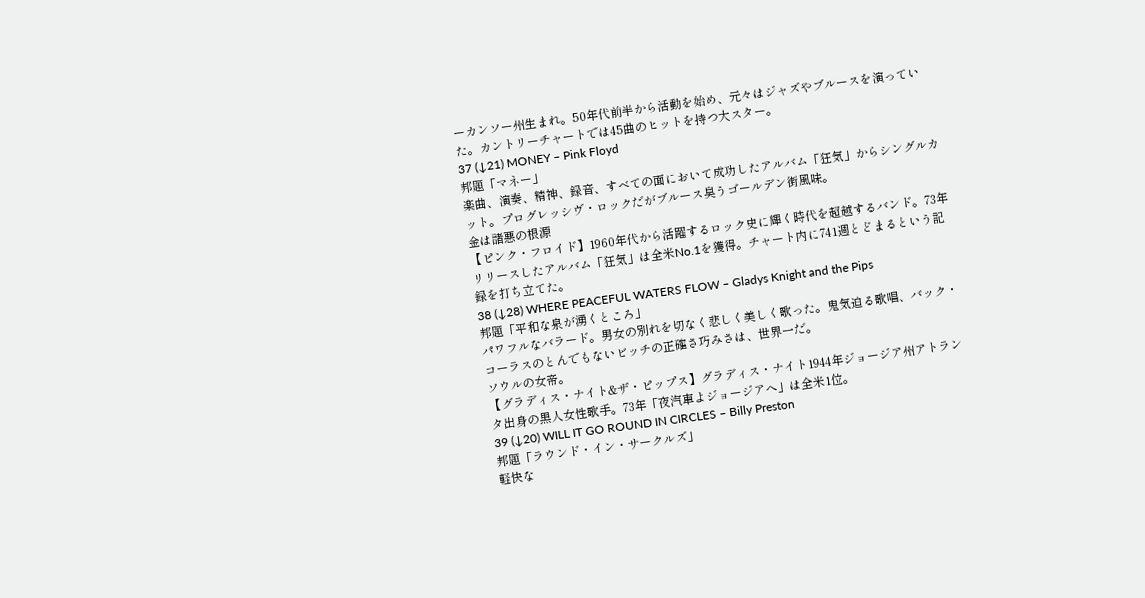ーカンソー州生まれ。50年代前半から活動を始め、元々はジャズやブルースを演っていた。カントリーチャートでは45曲のヒットを持つ大スター。
37 (↓21) MONEY – Pink Floyd
邦題「マネー」
楽曲、演奏、精神、録音、すべての面において成功したアルバム「狂気」からシングルカット。プログレッシヴ・ロックだがブルース臭うゴールデン街風味。
金は諸悪の根源
【ピンク・フロイド】1960年代から活躍するロック史に輝く時代を超越するバンド。73年リリースしたアルバム「狂気」は全米No.1を獲得。チャート内に741週とどまるという記録を打ち立てた。
38 (↓28) WHERE PEACEFUL WATERS FLOW – Gladys Knight and the Pips
邦題「平和な泉が湧くところ」
パワフルなバラード。男女の別れを切なく悲しく美しく歌った。鬼気迫る歌唱、バック・コーラスのとんでもないビッチの正確さ巧みさは、世界一だ。
ソウルの女帝。
【グラディス・ナイト&ザ・ピップス】グラディス・ナイト1944年ジョージア州アトランタ出身の黒人女性歌手。73年「夜汽車よジョージアへ」は全米1位。
39 (↓20) WILL IT GO ROUND IN CIRCLES – Billy Preston
邦題「ラウンド・イン・サークルズ」
軽快な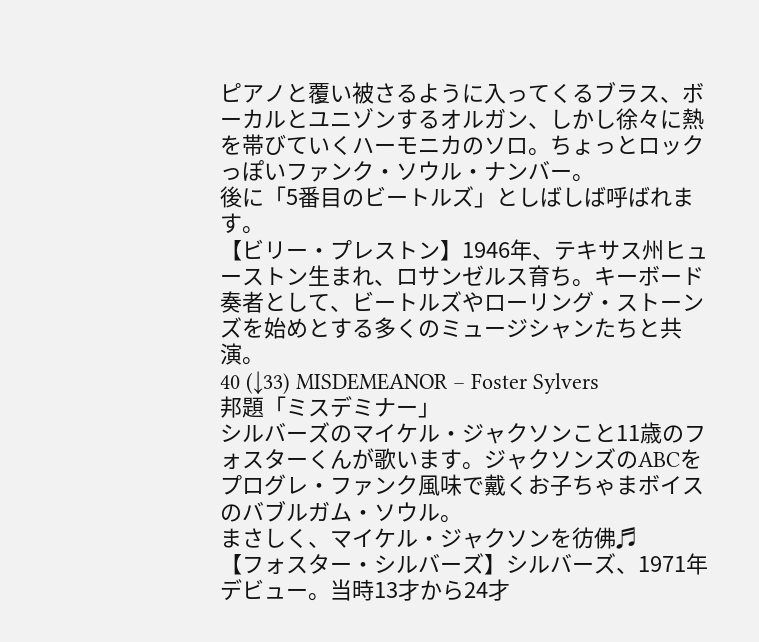ピアノと覆い被さるように入ってくるブラス、ボーカルとユニゾンするオルガン、しかし徐々に熱を帯びていくハーモニカのソロ。ちょっとロックっぽいファンク・ソウル・ナンバー。
後に「5番目のビートルズ」としばしば呼ばれます。
【ビリー・プレストン】1946年、テキサス州ヒューストン生まれ、ロサンゼルス育ち。キーボード奏者として、ビートルズやローリング・ストーンズを始めとする多くのミュージシャンたちと共演。
40 (↓33) MISDEMEANOR – Foster Sylvers
邦題「ミスデミナー」
シルバーズのマイケル・ジャクソンこと11歳のフォスターくんが歌います。ジャクソンズのABCをプログレ・ファンク風味で戴くお子ちゃまボイスのバブルガム・ソウル。
まさしく、マイケル・ジャクソンを彷佛♬
【フォスター・シルバーズ】シルバーズ、1971年デビュー。当時13才から24才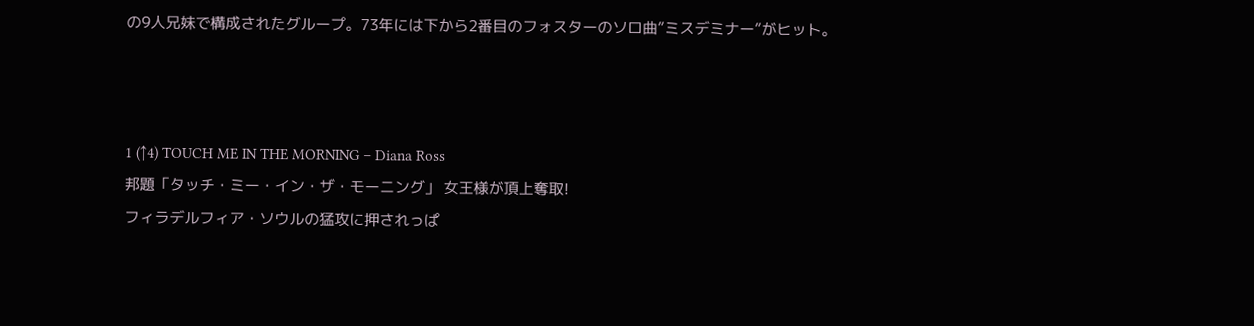の9人兄妹で構成されたグループ。73年には下から2番目のフォスターのソロ曲”ミスデミナー”がヒット。



1 (↑4) TOUCH ME IN THE MORNING – Diana Ross
邦題「タッチ・ミー・イン・ザ・モーニング」 女王様が頂上奪取!
フィラデルフィア・ソウルの猛攻に押されっぱ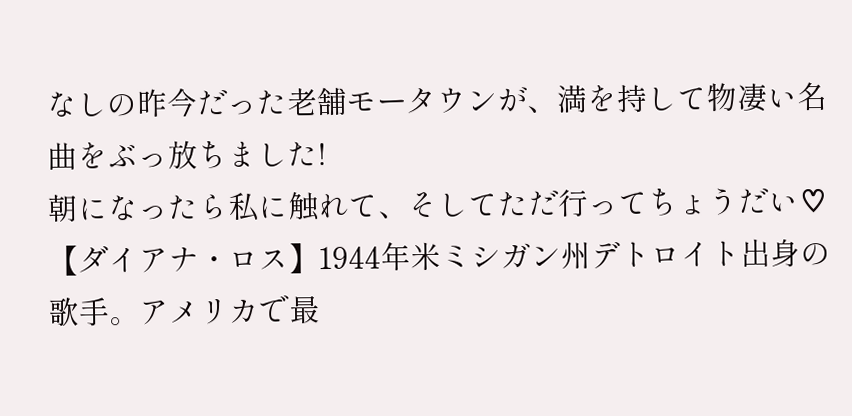なしの昨今だった老舗モータウンが、満を持して物凄い名曲をぶっ放ちました!
朝になったら私に触れて、そしてただ行ってちょうだい♡
【ダイアナ・ロス】1944年米ミシガン州デトロイト出身の歌手。アメリカで最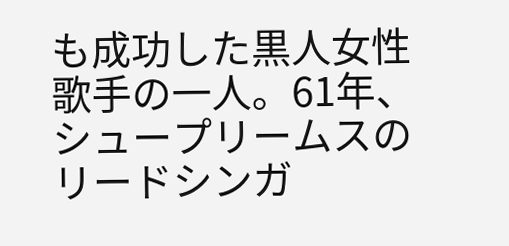も成功した黒人女性歌手の一人。61年、シュープリームスのリードシンガ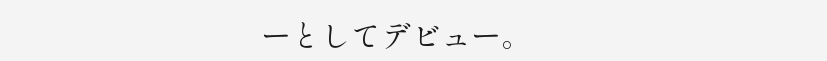ーとしてデビュー。